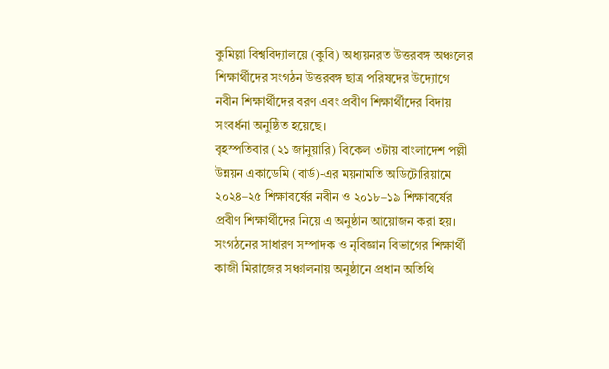কুমিল্লা বিশ্ববিদ্যালয়ে (কুবি) অধ্যয়নরত উত্তরবঙ্গ অঞ্চলের শিক্ষার্থীদের সংগঠন উত্তরবঙ্গ ছাত্র পরিষদের উদ্যোগে নবীন শিক্ষার্থীদের বরণ এবং প্রবীণ শিক্ষার্থীদের বিদায় সংবর্ধনা অনুষ্ঠিত হয়েছে।
বৃহস্পতিবার (২১ জানুয়ারি) বিকেল ৩টায় বাংলাদেশ পল্লী উন্নয়ন একাডেমি (বার্ড)-এর ময়নামতি অডিটোরিয়ামে ২০২৪–২৫ শিক্ষাবর্ষের নবীন ও ২০১৮–১৯ শিক্ষাবর্ষের প্রবীণ শিক্ষার্থীদের নিয়ে এ অনুষ্ঠান আয়োজন করা হয়।
সংগঠনের সাধারণ সম্পাদক ও নৃবিজ্ঞান বিভাগের শিক্ষার্থী কাজী মিরাজের সঞ্চালনায় অনুষ্ঠানে প্রধান অতিথি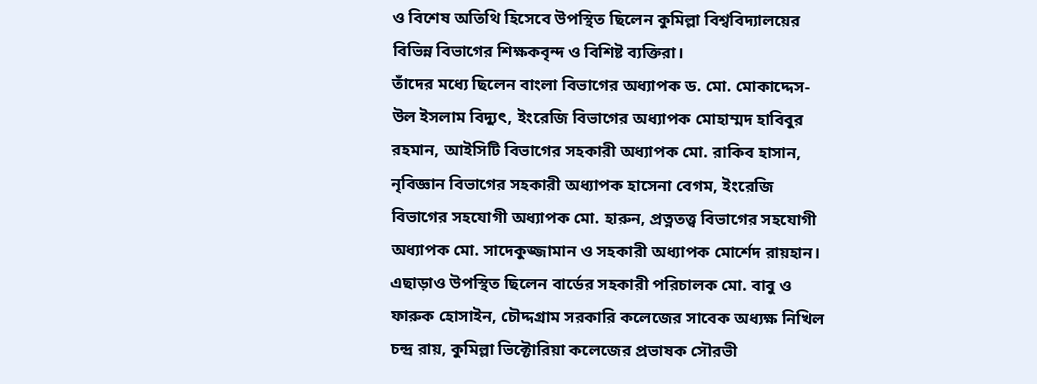ও বিশেষ অতিথি হিসেবে উপস্থিত ছিলেন কুমিল্লা বিশ্ববিদ্যালয়ের বিভিন্ন বিভাগের শিক্ষকবৃন্দ ও বিশিষ্ট ব্যক্তিরা।
তাঁদের মধ্যে ছিলেন বাংলা বিভাগের অধ্যাপক ড. মো. মোকাদ্দেস-উল ইসলাম বিদ্যুৎ, ইংরেজি বিভাগের অধ্যাপক মোহাম্মদ হাবিবুর রহমান, আইসিটি বিভাগের সহকারী অধ্যাপক মো. রাকিব হাসান, নৃবিজ্ঞান বিভাগের সহকারী অধ্যাপক হাসেনা বেগম, ইংরেজি বিভাগের সহযোগী অধ্যাপক মো. হারুন, প্রত্নতত্ত্ব বিভাগের সহযোগী অধ্যাপক মো. সাদেকুজ্জামান ও সহকারী অধ্যাপক মোর্শেদ রায়হান।
এছাড়াও উপস্থিত ছিলেন বার্ডের সহকারী পরিচালক মো. বাবু ও ফারুক হোসাইন, চৌদ্দগ্রাম সরকারি কলেজের সাবেক অধ্যক্ষ নিখিল চন্দ্র রায়, কুমিল্লা ভিক্টোরিয়া কলেজের প্রভাষক সৌরভী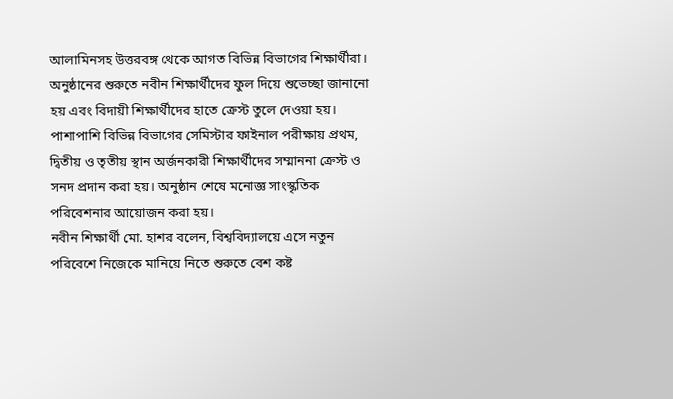আলামিনসহ উত্তরবঙ্গ থেকে আগত বিভিন্ন বিভাগের শিক্ষার্থীরা।
অনুষ্ঠানের শুরুতে নবীন শিক্ষার্থীদের ফুল দিয়ে শুভেচ্ছা জানানো হয় এবং বিদায়ী শিক্ষার্থীদের হাতে ক্রেস্ট তুলে দেওয়া হয়।
পাশাপাশি বিভিন্ন বিভাগের সেমিস্টার ফাইনাল পরীক্ষায় প্রথম, দ্বিতীয় ও তৃতীয় স্থান অর্জনকারী শিক্ষার্থীদের সম্মাননা ক্রেস্ট ও সনদ প্রদান করা হয়। অনুষ্ঠান শেষে মনোজ্ঞ সাংস্কৃতিক পরিবেশনার আয়োজন করা হয়।
নবীন শিক্ষার্থী মো. হাশর বলেন, বিশ্ববিদ্যালয়ে এসে নতুন পরিবেশে নিজেকে মানিয়ে নিতে শুরুতে বেশ কষ্ট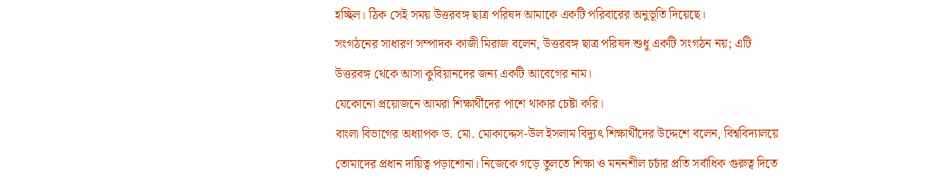হচ্ছিল। ঠিক সেই সময় উত্তরবঙ্গ ছাত্র পরিষদ আমাকে একটি পরিবারের অনুভূতি দিয়েছে।
সংগঠনের সাধারণ সম্পাদক কাজী মিরাজ বলেন, উত্তরবঙ্গ ছাত্র পরিষদ শুধু একটি সংগঠন নয়; এটি উত্তরবঙ্গ থেকে আসা কুবিয়ানদের জন্য একটি আবেগের নাম।
যেকোনো প্রয়োজনে আমরা শিক্ষার্থীদের পাশে থাকার চেষ্টা করি।
বাংলা বিভাগের অধ্যাপক ড. মো. মোকাদ্দেস-উল ইসলাম বিদ্যুৎ শিক্ষার্থীদের উদ্দেশে বলেন, বিশ্ববিদ্যালয়ে তোমাদের প্রধান দায়িত্ব পড়াশোনা। নিজেকে গড়ে তুলতে শিক্ষা ও মননশীল চর্চার প্রতি সর্বাধিক গুরুত্ব দিতে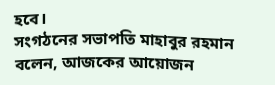হবে।
সংগঠনের সভাপতি মাহাবুর রহমান বলেন, আজকের আয়োজন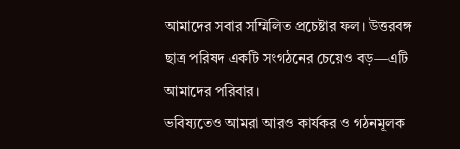আমাদের সবার সম্মিলিত প্রচেষ্টার ফল। উত্তরবঙ্গ ছাত্র পরিষদ একটি সংগঠনের চেয়েও বড়—এটি আমাদের পরিবার।
ভবিষ্যতেও আমরা আরও কার্যকর ও গঠনমূলক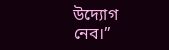উদ্যোগ নেব।”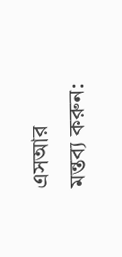এসআর
মন্তব্য করুন: